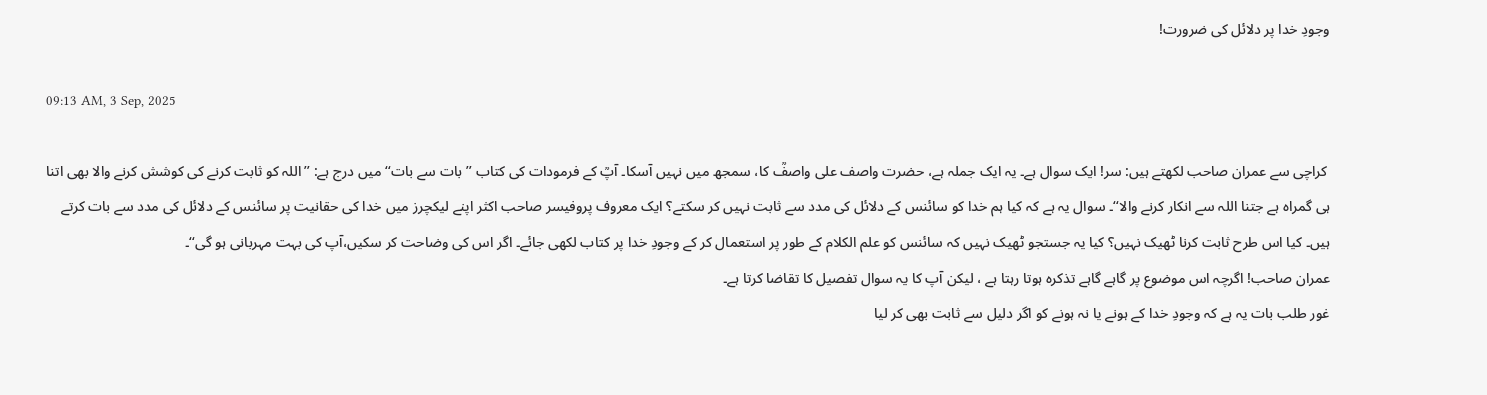وجودِ خدا پر دلائل کی ضرورت!

09:13 AM, 3 Sep, 2025

 کراچی سے عمران صاحب لکھتے ہیں: سر! ایک سوال ہے۔ یہ ایک جملہ ہے، حضرت واصف علی واصفؒ کا، سمجھ میں نہیں آسکا۔ آپؒ کے فرمودات کی کتاب ’’بات سے بات‘‘ میں درج ہے: ’’اللہ کو ثابت کرنے کی کوشش کرنے والا بھی اتنا ہی گمراہ ہے جتنا اللہ سے انکار کرنے والا‘‘۔ سوال یہ ہے کہ کیا ہم خدا کو سائنس کے دلائل کی مدد سے ثابت نہیں کر سکتے؟ ایک معروف پروفیسر صاحب اکثر اپنے لیکچرز میں خدا کی حقانیت پر سائنس کے دلائل کی مدد سے بات کرتے ہیں۔ کیا اس طرح ثابت کرنا ٹھیک نہیں؟ کیا یہ جستجو ٹھیک نہیں کہ سائنس کو علم الکلام کے طور پر استعمال کر کے وجودِ خدا پر کتاب لکھی جائے۔ اگر اس کی وضاحت کر سکیں،آپ کی بہت مہربانی ہو گی‘‘۔
عمران صاحب! اگرچہ اس موضوع پر گاہے گاہے تذکرہ ہوتا رہتا ہے ، لیکن آپ کا یہ سوال تفصیل کا تقاضا کرتا ہے۔
غور طلب بات یہ ہے کہ وجودِ خدا کے ہونے یا نہ ہونے کو اگر دلیل سے ثابت بھی کر لیا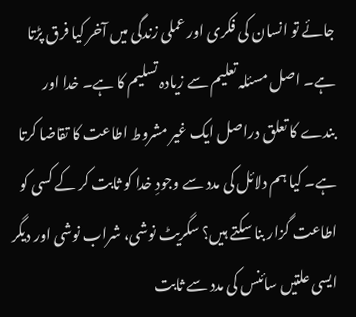جائے تو انسان کی فکری اور عملی زندگی میں آخر کیا فرق پڑتا ہے۔ اصل مسئلہ تعلیم سے زیادہ تسلیم کا ہے۔ خدا اور بندے کا تعلق دراصل ایک غیر مشروط اطاعت کا تقاضا کرتا ہے۔ کیا ہم دلائل کی مدد سے وجودِ خدا کو ثابت کر کے کسی کو اطاعت گزار بنا سکتے ہیں؟ سگریٹ نوشی، شراب نوشی اور دیگر ایسی علتیں سائنس کی مدد سے ثابت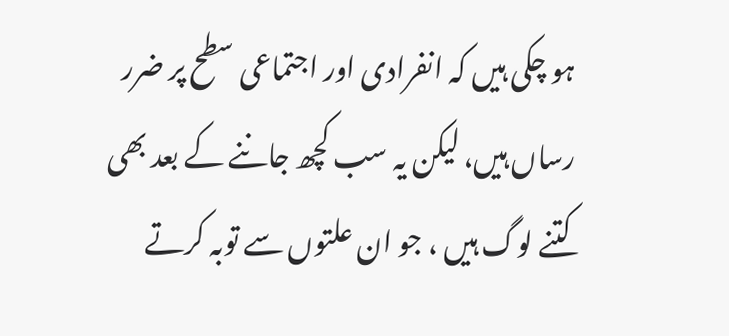ہو چکی ہیں کہ انفرادی اور اجتماعی سطح پر ضرر رساں ہیں، لیکن یہ سب کچھ جاننے کے بعد بھی کتنے لوگ ہیں ، جو ان علتوں سے توبہ کرتے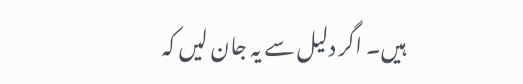ہیں۔ اگر دلیل سے یہ جان لیں کہ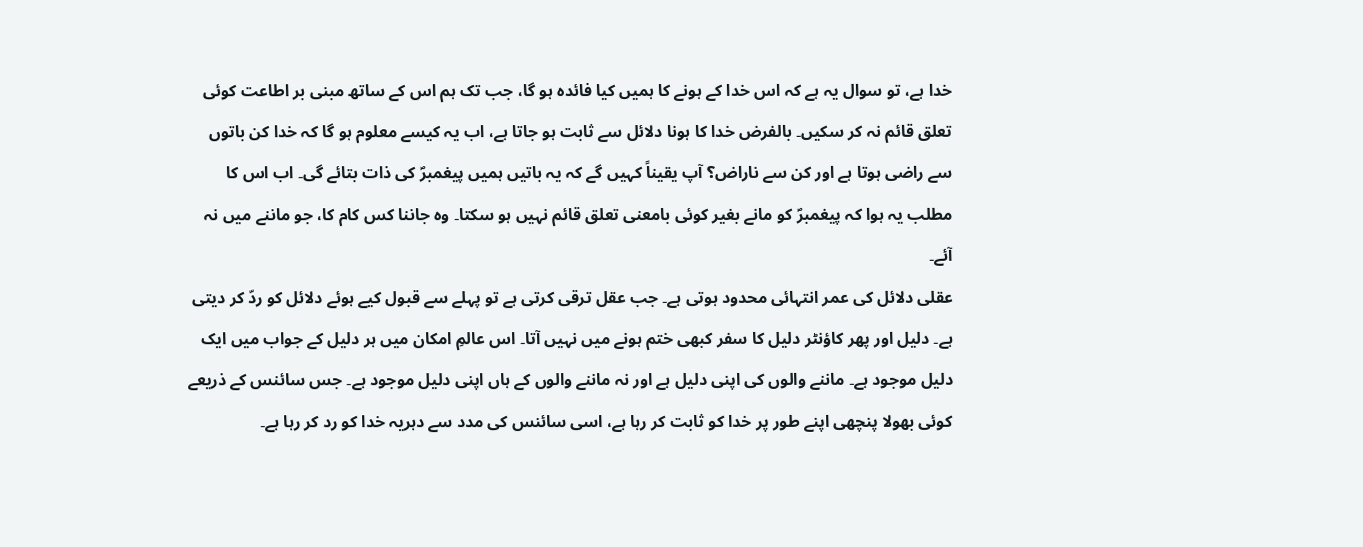خدا ہے، تو سوال یہ ہے کہ اس خدا کے ہونے کا ہمیں کیا فائدہ ہو گا، جب تک ہم اس کے ساتھ مبنی بر اطاعت کوئی تعلق قائم نہ کر سکیں۔ بالفرض خدا کا ہونا دلائل سے ثابت ہو جاتا ہے، اب یہ کیسے معلوم ہو گا کہ خدا کن باتوں سے راضی ہوتا ہے اور کن سے ناراض؟ آپ یقیناً کہیں گے کہ یہ باتیں ہمیں پیغمبرؐ کی ذات بتائے گی۔ اب اس کا مطلب یہ ہوا کہ پیغمبرؐ کو مانے بغیر کوئی بامعنی تعلق قائم نہیں ہو سکتا۔ وہ جاننا کس کام کا، جو ماننے میں نہ آئے۔
عقلی دلائل کی عمر انتہائی محدود ہوتی ہے۔ جب عقل ترقی کرتی ہے تو پہلے سے قبول کیے ہوئے دلائل کو ردّ کر دیتی ہے۔ دلیل اور پھر کاؤنٹر دلیل کا سفر کبھی ختم ہونے میں نہیں آتا۔ اس عالمِ امکان میں ہر دلیل کے جواب میں ایک دلیل موجود ہے۔ ماننے والوں کی اپنی دلیل ہے اور نہ ماننے والوں کے ہاں اپنی دلیل موجود ہے۔ جس سائنس کے ذریعے کوئی بھولا پنچھی اپنے طور پر خدا کو ثابت کر رہا ہے، اسی سائنس کی مدد سے دہریہ خدا کو رد کر رہا ہے۔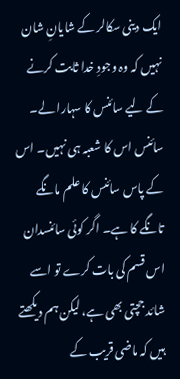ایک دینی سکالر کے شایانِ شان نہیں کہ وہ وجودِ خدا ثابت کرنے کے لیے سائنس کا سہارا لے۔ سائنس اس کا شعبہ ہی نہیں۔ اس کے پاس سائنس کا علم مانگے تانگے کا ہے۔ اگر کوئی سائنسدان اس قسم کی بات کرے تو اسے شائد جچتی بھی ہے، لیکن ہم دیکھتے ہیں کہ ماضی قریب کے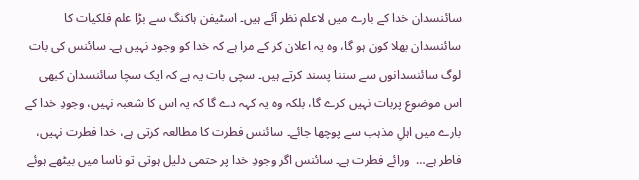سائنسدان خدا کے بارے میں لاعلم نظر آئے ہیں۔ اسٹیفن ہاکنگ سے بڑا علم فلکیات کا سائنسدان بھلا کون ہو گا، وہ یہ اعلان کر کے مرا ہے کہ خدا کو وجود نہیں ہے۔ سائنس کی بات لوگ سائنسدانوں سے سننا پسند کرتے ہیں۔ سچی بات یہ ہے کہ ایک سچا سائنسدان کبھی اس موضوع پربات نہیں کرے گا، بلکہ وہ یہ کہہ دے گا کہ یہ اس کا شعبہ نہیں، وجودِ خدا کے بارے میں اہلِ مذہب سے پوچھا جائے۔ سائنس فطرت کا مطالعہ کرتی ہے، خدا فطرت نہیں، فاطر ہے…  ورائے فطرت ہے۔ سائنس اگر وجودِ خدا پر حتمی دلیل ہوتی تو ناسا میں بیٹھے ہوئے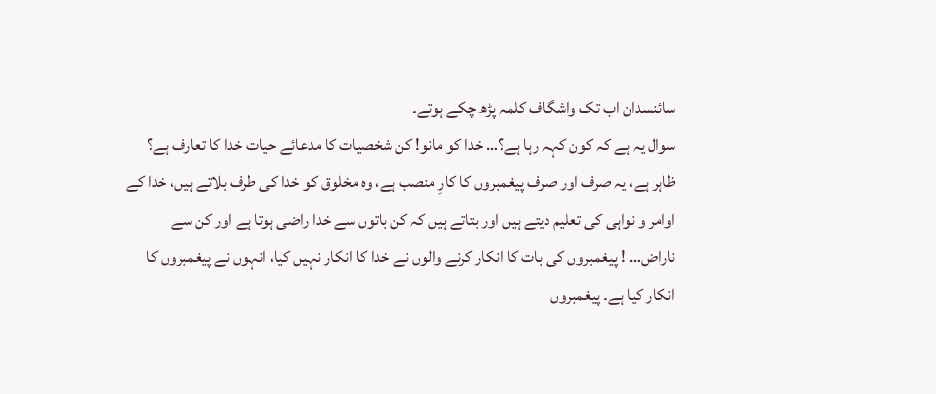سائنسدان اب تک واشگاف کلمہ پڑھ چکے ہوتے۔
سوال یہ ہے کہ کون کہہ رہا ہے؟… خدا کو مانو! کن شخصیات کا مدعائے حیات خدا کا تعارف ہے؟ ظاہر ہے، یہ صرف اور صرف پیغمبروں کا کارِ منصب ہے، وہ مخلوق کو خدا کی طرف بلاتے ہیں، خدا کے اوامر و نواہی کی تعلیم دیتے ہیں اور بتاتے ہیں کہ کن باتوں سے خدا راضی ہوتا ہے اور کن سے ناراض… ! پیغمبروں کی بات کا انکار کرنے والوں نے خدا کا انکار نہیں کیا، انہوں نے پیغمبروں کا انکار کیا ہے۔ پیغمبروں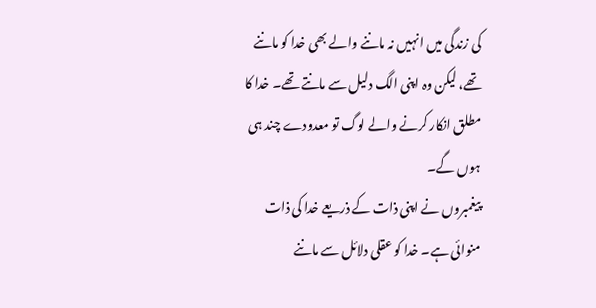کی زندگی میں انہیں نہ ماننے والے بھی خدا کو ماننے تھے، لیکن وہ اپنی الگ دلیل سے مانتے تھے۔ خدا کا مطلق انکار کرنے والے لوگ تو معدودے چند ہی ہوں گے۔
پیغمبروں نے اپنی ذات کے ذریعے خدا کی ذات منوائی ہے۔ خدا کو عقلی دلائل سے ماننے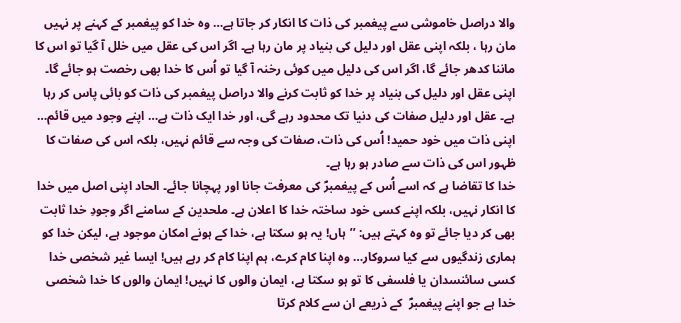والا دراصل خاموشی سے پیغمبر کی ذات کا انکار کر جاتا ہے… وہ خدا کو پیغمبر کے کہنے پر نہیں مان رہا ، بلکہ اپنی عقل اور دلیل کی بنیاد پر مان رہا ہے۔ اگر اس کی عقل میں خلل آ گیا تو اس کا ماننا کدھر جائے گا، اگر اس کی دلیل میں کوئی رخنہ آ گیا تو اُس کا خدا بھی رخصت ہو جائے گا۔ اپنی عقل اور دلیل کی بنیاد پر خدا کو ثابت کرنے والا دراصل پیغمبر کی ذات کو بائی پاس کر رہا ہے۔ عقل اور دلیل صفات کی دنیا تک محدود رہے گی، اور خدا ایک ذات ہے… اپنے وجود میں قائم… اپنی ذات میں خود حمید! اُس کی ذات، صفات کی وجہ سے قائم نہیں، بلکہ اس کی صفات کا ظہور اس کی ذات سے صادر ہو رہا ہے۔
خدا کا تقاضا ہے کہ اسے اُس کے پیغمبرؐ کی معرفت جانا اور پہچانا جائے۔ الحاد اپنی اصل میں خدا کا انکار نہیں، بلکہ اپنے کسی خود ساختہ خدا کا اعلان ہے۔ ملحدین کے سامنے اگر وجودِ خدا ثابت بھی کر دیا جائے تو وہ کہتے ہیں: ’’ہاں! یہ ہو سکتا ہے، خدا کے ہونے امکان موجود ہے، لیکن خدا کو ہماری زندگیوں سے کیا سروکار… وہ اپنا کام کرے، ہم اپنا کام کر رہے ہیں! ایسا غیر شخصی خدا کسی سائنسدان یا فلسفی کا تو ہو سکتا ہے، ایمان والوں کا نہیں! ایمان والوں کا خدا شخصی خدا ہے جو اپنے پیغمبرؐ  کے ذریعے ان سے کلام کرتا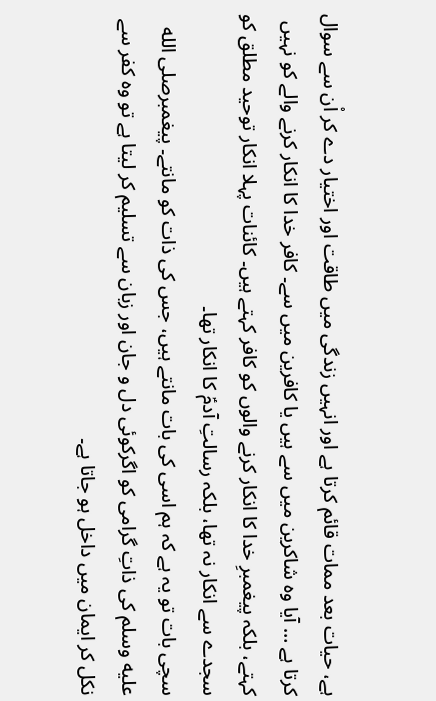ہے، حیات بعد ممات قائم کرتا ہے اور انہیں زندگی میں طاقت اور اختیار دے کر اْن سے سوال کرتا ہے … آیا وہ شاکرین میں سے ہیں یا کافرین میں سے۔ کافر خدا کا انکار کرنے والے کو نہیں کہتے، بلکہ پیغمبرِ خدا کا انکار کرنے والوں کو کافر کہتے ہیں۔ کائنات پہلا انکار توحید مطلق کو سجدے سے انکار نہ تھا، بلکہ رسالتِ آدمؑ کا انکار تھا۔
سچی بات تو یہ ہے کہ ہم اسی کی بات مانتے ہیں، جس کی ذات کو مانتے۔ پیغمبرصلى الله عليه وسلم کی ذاتِ گرامی کو اگرکوئی دل و جان اور زبان سے تسلیم کر لیتا ہے تو وہ کفر سے نکل کر ایمان میں داخل ہو جاتا ہے۔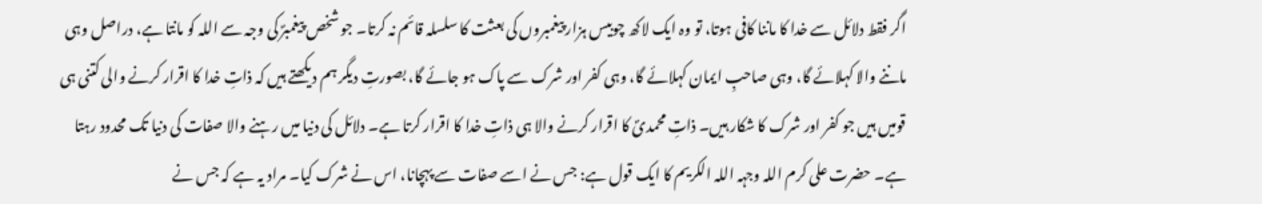اگر فقط دلائل سے خدا کا ماننا کافی ہوتا، تو وہ ایک لاکھ چوبیس ہزار پیغمبروں کی بعثت کا سلسلہ قائم نہ کرتا۔ جو شخص پیغمبرؐ کی وجہ سے اللہ کو مانتا ہے، دراصل وہی ماننے والا کہلائے گا، وہی صاحبِ ایمان کہلائے گا، وہی کفر اور شرک سے پاک ہو جائے گا، بصورتِ دیگر ہم دیکھتے ہیں کہ ذاتِ خدا کا اقرار کرنے والی کتنی ہی قومیں ہیں جو کفر اور شرک کا شکار ہیں۔ ذاتِ محمدیؐ کا اقرار کرنے والا ہی ذاتِ خدا کا اقرار کرتا ہے۔ دلائل کی دنیا میں رہنے والا صفات کی دنیا تک محدود رہتا ہے۔ حضرت علی کرم اللہ وجہہ اللہ الکریم کا ایک قول ہے: جس نے اسے صفات سے پہچانا، اس نے شرک کیا۔ مراد یہ ہے کہ جس نے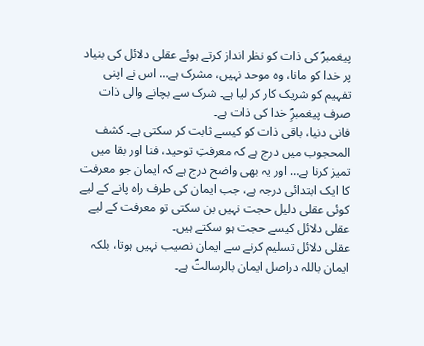پیغمبرؐ کی ذات کو نظر انداز کرتے ہوئے عقلی دلائل کی بنیاد پر خدا کو مانا، وہ موحد نہیں، مشرک ہے… اس نے اپنی تفہیم کو شریک کار کر لیا ہے۔ شرک سے بچانے والی ذات صرف پیغمبرِؐ خدا کی ذات ہے۔
فانی دنیا، باقی ذات کو کیسے ثابت کر سکتی ہے۔ کشف المحجوب میں درج ہے کہ معرفتِ توحید، فنا اور بقا میں تمیز کرنا ہے… اور یہ بھی واضح درج ہے کہ ایمان جو معرفت کا ایک ابتدائی درجہ ہے، جب ایمان کی طرف راہ پانے کے لیے کوئی عقلی دلیل حجت نہیں بن سکتی تو معرفت کے لیے عقلی دلائل کیسے حجت ہو سکتے ہیں۔
عقلی دلائل تسلیم کرنے سے ایمان نصیب نہیں ہوتا، بلکہ ایمان باللہ دراصل ایمان بالرسالتؐ ہے۔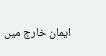ایمان خارج میں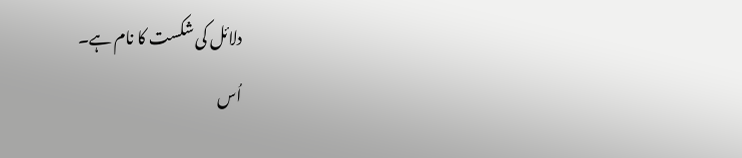دلائل کی شکست کا نام ہے۔
اُس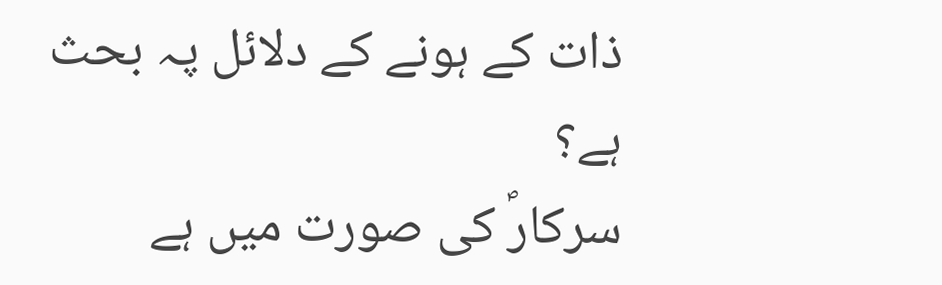ذات کے ہونے کے دلائل پہ بحث ہے؟
سرکارؐ کی صورت میں ہے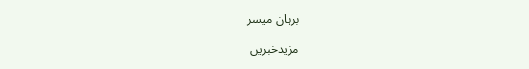برہان میسر

مزیدخبریں